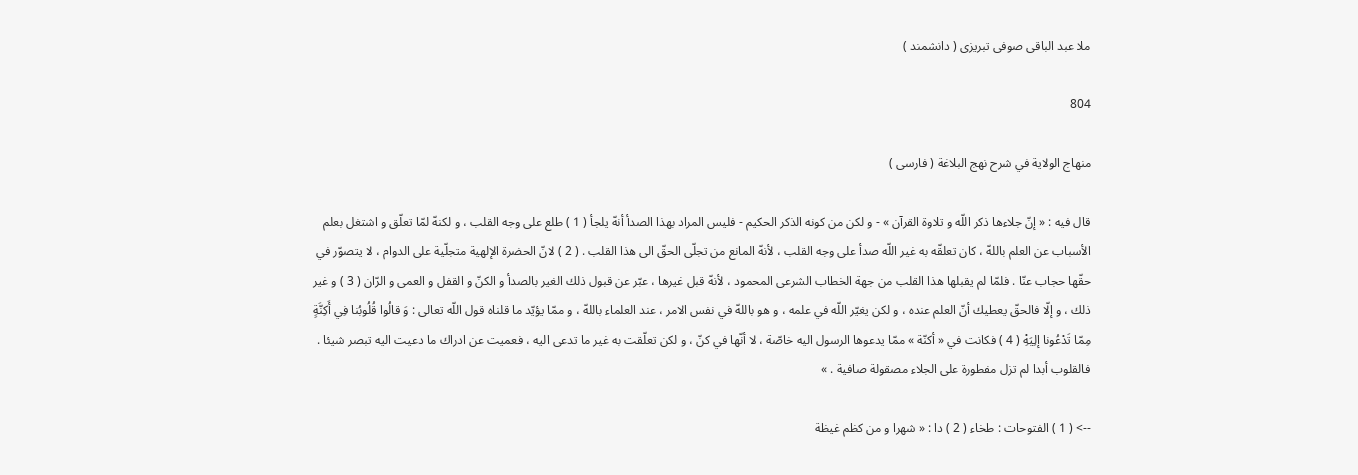ملا عبد الباقى صوفى تبريزى ( دانشمند )

804

منهاج الولاية في شرح نهج البلاغة ( فارسى )

قال فيه : « إنّ جلاءها ذكر اللّه و تلاوة القرآن » - و لكن من كونه الذكر الحكيم - فليس المراد بهذا الصدأ أنهّ يلجأ ( 1 ) طلع على وجه القلب ، و لكنهّ لمّا تعلّق و اشتغل بعلم الأسباب عن العلم باللهّ ، كان تعلقّه به غير اللّه صدأ على وجه القلب ، لأنهّ المانع من تجلّى الحقّ الى هذا القلب . ( 2 ) لانّ الحضرة الإلهية متجلّية على الدوام ، لا يتصوّر في حقّها حجاب عنّا . فلمّا لم يقبلها هذا القلب من جهة الخطاب الشرعى المحمود ، لأنهّ قبل غيرها ، عبّر عن قبول ذلك الغير بالصدأ و الكنّ و القفل و العمى و الرّان ( 3 ) و غير ذلك ، و إلّا فالحقّ يعطيك أنّ العلم عنده ، و لكن يغيّر اللّه في علمه ، و هو باللهّ في نفس الامر ، عند العلماء باللهّ ، و ممّا يؤيّد ما قلناه قول اللّه تعالى : وَ قالُوا قُلُوبُنا فِي أَكِنَّةٍ مِمّا تَدْعُونا إلِيَهِْ ( 4 ) فكانت في « أكنّة » ممّا يدعوها الرسول اليه خاصّة ، لا أنّها في كنّ ، و لكن تعلّقت به غير ما تدعى اليه ، فعميت عن ادراك ما دعيت اليه تبصر شيئا . فالقلوب أبدا لم تزل مفطورة على الجلاء مصقولة صافية . »

--> ( 1 ) الفتوحات : طخاء ( 2 ) دا : « شهرا و من كظم غيظة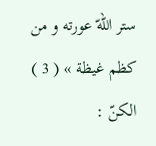ستر اللهّ عورته و من كظم غيظة » ( 3 ) الكنّ :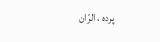پرده ، الرّان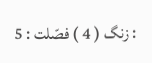: زنگ ( 4 ) فصّلت : 5